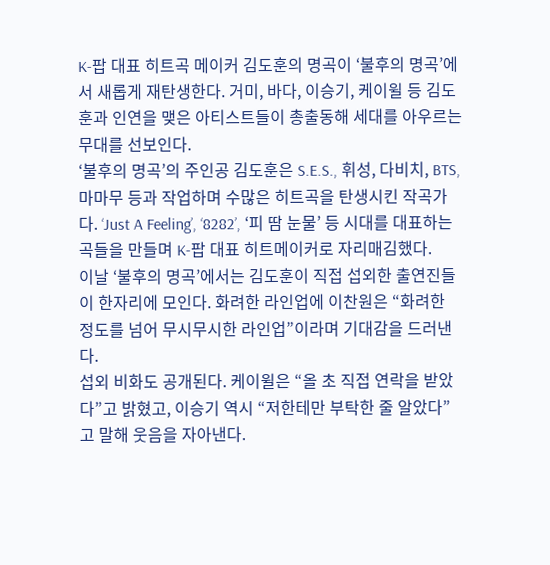K-팝 대표 히트곡 메이커 김도훈의 명곡이 ‘불후의 명곡’에서 새롭게 재탄생한다. 거미, 바다, 이승기, 케이윌 등 김도훈과 인연을 맺은 아티스트들이 총출동해 세대를 아우르는 무대를 선보인다.
‘불후의 명곡’의 주인공 김도훈은 S.E.S., 휘성, 다비치, BTS, 마마무 등과 작업하며 수많은 히트곡을 탄생시킨 작곡가다. ‘Just A Feeling’, ‘8282’, ‘피 땀 눈물’ 등 시대를 대표하는 곡들을 만들며 K-팝 대표 히트메이커로 자리매김했다.
이날 ‘불후의 명곡’에서는 김도훈이 직접 섭외한 출연진들이 한자리에 모인다. 화려한 라인업에 이찬원은 “화려한 정도를 넘어 무시무시한 라인업”이라며 기대감을 드러낸다.
섭외 비화도 공개된다. 케이윌은 “올 초 직접 연락을 받았다”고 밝혔고, 이승기 역시 “저한테만 부탁한 줄 알았다”고 말해 웃음을 자아낸다.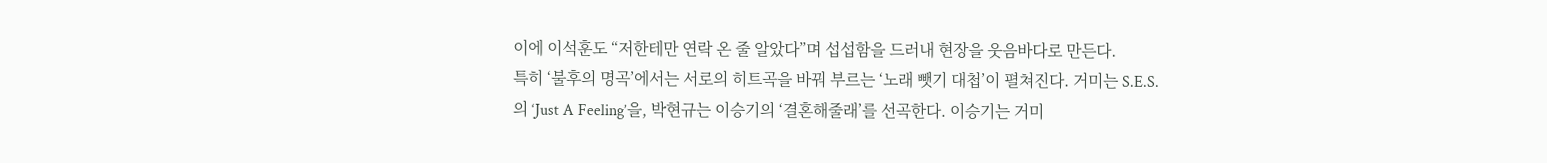이에 이석훈도 “저한테만 연락 온 줄 알았다”며 섭섭함을 드러내 현장을 웃음바다로 만든다.
특히 ‘불후의 명곡’에서는 서로의 히트곡을 바꿔 부르는 ‘노래 뺏기 대첩’이 펼쳐진다. 거미는 S.E.S.의 ‘Just A Feeling’을, 박현규는 이승기의 ‘결혼해줄래’를 선곡한다. 이승기는 거미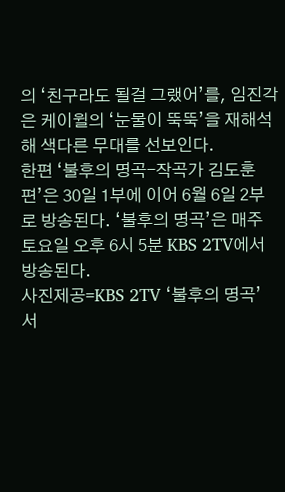의 ‘친구라도 될걸 그랬어’를, 임진각은 케이윌의 ‘눈물이 뚝뚝’을 재해석해 색다른 무대를 선보인다.
한편 ‘불후의 명곡-작곡가 김도훈 편’은 30일 1부에 이어 6월 6일 2부로 방송된다. ‘불후의 명곡’은 매주 토요일 오후 6시 5분 KBS 2TV에서 방송된다.
사진제공=KBS 2TV ‘불후의 명곡’
서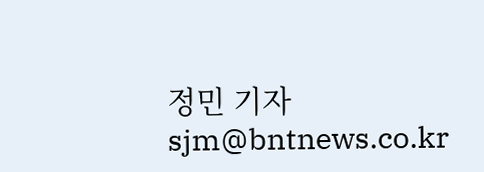정민 기자 sjm@bntnews.co.kr